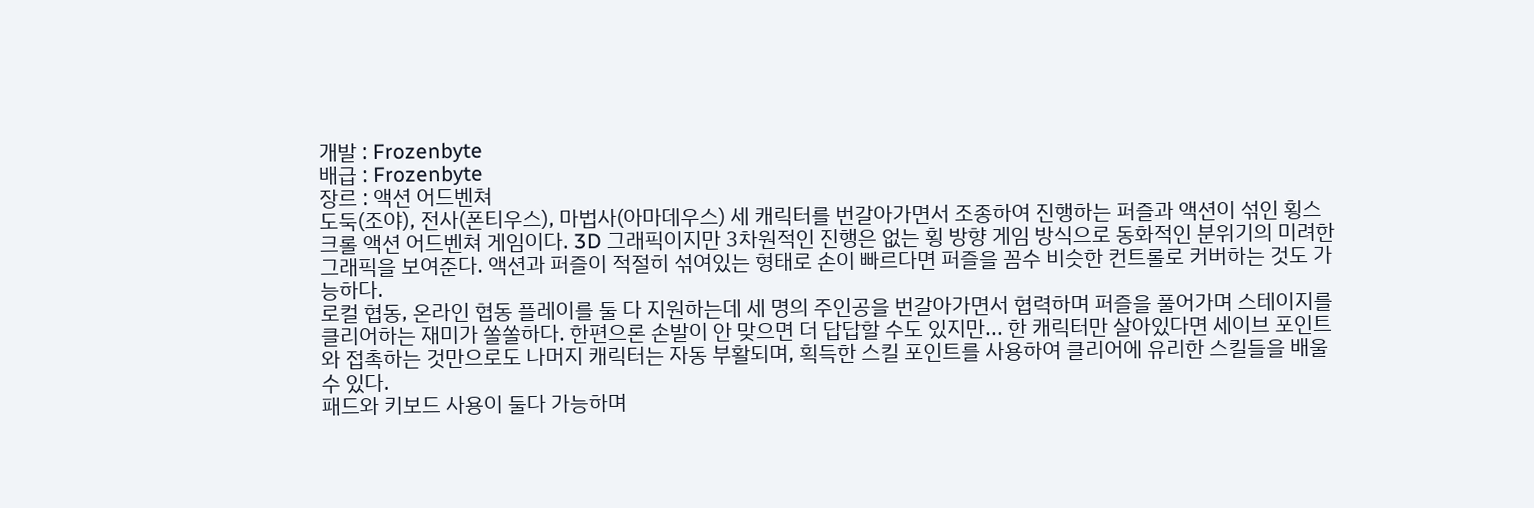개발 : Frozenbyte
배급 : Frozenbyte
장르 : 액션 어드벤쳐
도둑(조야), 전사(폰티우스), 마법사(아마데우스) 세 캐릭터를 번갈아가면서 조종하여 진행하는 퍼즐과 액션이 섞인 횡스크롤 액션 어드벤쳐 게임이다. 3D 그래픽이지만 3차원적인 진행은 없는 횡 방향 게임 방식으로 동화적인 분위기의 미려한 그래픽을 보여준다. 액션과 퍼즐이 적절히 섞여있는 형태로 손이 빠르다면 퍼즐을 꼼수 비슷한 컨트롤로 커버하는 것도 가능하다.
로컬 협동, 온라인 협동 플레이를 둘 다 지원하는데 세 명의 주인공을 번갈아가면서 협력하며 퍼즐을 풀어가며 스테이지를 클리어하는 재미가 쏠쏠하다. 한편으론 손발이 안 맞으면 더 답답할 수도 있지만... 한 캐릭터만 살아있다면 세이브 포인트와 접촉하는 것만으로도 나머지 캐릭터는 자동 부활되며, 획득한 스킬 포인트를 사용하여 클리어에 유리한 스킬들을 배울 수 있다.
패드와 키보드 사용이 둘다 가능하며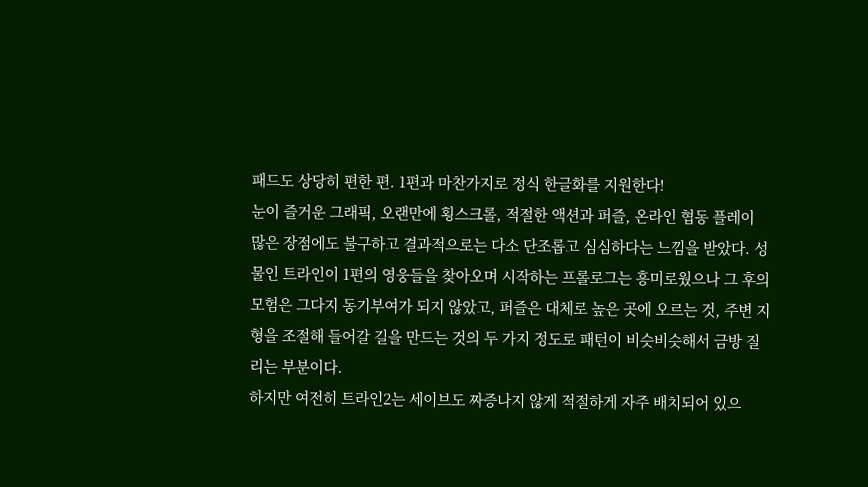패드도 상당히 편한 편. 1편과 마찬가지로 정식 한글화를 지원한다!
눈이 즐거운 그래픽, 오랜만에 횡스크롤, 적절한 액션과 퍼즐, 온라인 협동 플레이 많은 장점에도 불구하고 결과적으로는 다소 단조롭고 심심하다는 느낌을 받았다. 성물인 트라인이 1편의 영웅들을 찾아오며 시작하는 프롤로그는 흥미로웠으나 그 후의 모험은 그다지 동기부여가 되지 않았고, 퍼즐은 대체로 높은 곳에 오르는 것, 주변 지형을 조절해 들어갈 길을 만드는 것의 두 가지 정도로 패턴이 비슷비슷해서 금방 질리는 부분이다.
하지만 여전히 트라인2는 세이브도 짜증나지 않게 적절하게 자주 배치되어 있으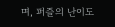며, 퍼즐의 난이도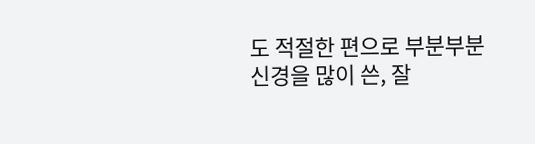도 적절한 편으로 부분부분 신경을 많이 쓴, 잘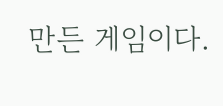만든 게임이다.